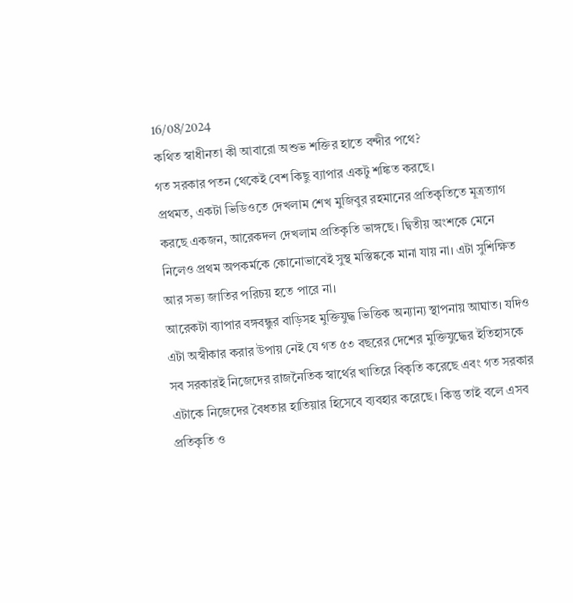16/08/2024
কথিত স্বাধীনতা কী আবারো অশুভ শক্তির হাতে বন্দীর পথে?
গত সরকার পতন থেকেই বেশ কিছু ব্যাপার একটু শঙ্কিত করছে।
প্রথমত, একটা ভিডিওতে দেখলাম শেখ মুজিবুর রহমানের প্রতিকৃতিতে মূত্রত্যাগ করছে একজন, আরেকদল দেখলাম প্রতিকৃতি ভাঙ্গছে। দ্বিতীয় অংশকে মেনে নিলেও প্রথম অপকর্মকে কোনোভাবেই সুস্থ মস্তিষ্ককে মানা যায় না। এটা সুশিক্ষিত আর সভ্য জাতির পরিচয় হতে পারে না।
আরেকটা ব্যাপার বঙ্গবন্ধুর বাড়িসহ মুক্তিযুদ্ধ ভিত্তিক অন্যান্য স্থাপনায় আঘাত। যদিও এটা অস্বীকার করার উপায় নেই যে গত ৫৩ বছরের দেশের মুক্তিযুদ্ধের ইতিহাসকে সব সরকারই নিজেদের রাজনৈতিক স্বার্থের খাতিরে বিকৃতি করেছে এবং গত সরকার এটাকে নিজেদের বৈধতার হাতিয়ার হিসেবে ব্যবহার করেছে। কিন্তু তাই বলে এসব প্রতিকৃতি ও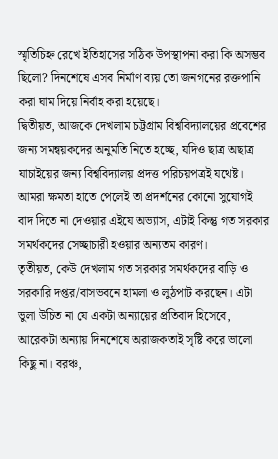স্মৃতিচিহ্ন রেখে ইতিহাসের সঠিক উপস্থাপনা করা কি অসম্ভব ছিলো? দিনশেষে এসব নির্মাণ ব্যয় তো জনগনের রক্তপানি করা ঘাম দিয়ে নির্বাহ করা হয়েছে।
দ্বিতীয়ত, আজকে দেখলাম চট্টগ্রাম বিশ্ববিদ্যালয়ের প্রবেশের জন্য সমন্বয়কদের অনুমতি নিতে হচ্ছে, যদিও ছাত্র অছাত্র যাচাইয়ের জন্য বিশ্ববিদ্যালয় প্রদত্ত পরিচয়পত্রই যথেষ্ট। আমরা ক্ষমতা হাতে পেলেই তা প্রদর্শনের কোনো সুযোগই বাদ দিতে না দেওয়ার এইযে অভ্যাস, এটাই কিন্তু গত সরকার সমর্থকদের সেচ্ছাচারী হওয়ার অন্যতম কারণ।
তৃতীয়ত, কেউ দেখলাম গত সরকার সমর্থকদের বাড়ি ও সরকারি দপ্তর/বাসভবনে হামলা ও লুঠপাট করছেন। এটা ভুলা উচিত না যে একটা অন্যায়ের প্রতিবাদ হিসেবে, আরেকটা অন্যায় দিনশেষে অরাজকতাই সৃষ্টি করে ভালো কিছু না। বরঞ্চ,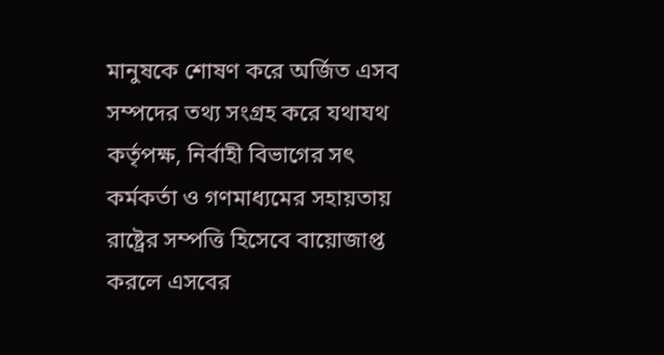মানুষকে শোষণ করে অর্জিত এসব সম্পদের তথ্য সংগ্রহ করে যথাযথ কর্তৃপক্ষ, নির্বাহী বিভাগের সৎ কর্মকর্তা ও গণমাধ্যমের সহায়তায় রাষ্ট্রের সম্পত্তি হিসেবে বায়োজাপ্ত করলে এসবের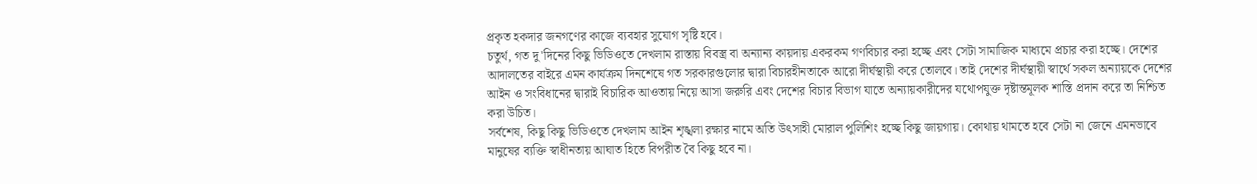প্রকৃত হকদার জনগণের কাজে ব্যবহার সুযোগ সৃষ্টি হবে।
চতুর্থ, গত দু'দিনের কিছু ভিডিওতে দেখলাম রাস্তায় বিবস্ত্র বা অন্যান্য কায়দায় একরকম গণবিচার করা হচ্ছে এবং সেটা সামাজিক মাধ্যমে প্রচার করা হচ্ছে। দেশের আদালতের বাইরে এমন কার্যক্রম দিনশেষে গত সরকারগুলোর দ্বারা বিচারহীনতাকে আরো দীর্ঘস্থায়ী করে তোলবে। তাই দেশের দীর্ঘস্থায়ী স্বার্থে সকল অন্যায়কে দেশের আইন ও সংবিধানের দ্বারাই বিচারিক আওতায় নিয়ে আসা জরুরি এবং দেশের বিচার বিভাগ যাতে অন্যায়কারীদের যথোপযুক্ত দৃষ্টান্তমূলক শাস্তি প্রদান করে তা নিশ্চিত করা উচিত।
সর্বশেষ, কিছু কিছু ভিডিওতে দেখলাম আইন শৃঙ্খলা রক্ষার নামে অতি উৎসাহী মোরাল পুলিশিং হচ্ছে কিছু জায়গায়। কোথায় থামতে হবে সেটা না জেনে এমনভাবে মানুষের ব্যক্তি স্বাধীনতায় আঘাত হিতে বিপরীত বৈ কিছু হবে না।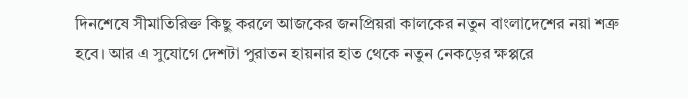দিনশেষে সীমাতিরিক্ত কিছু করলে আজকের জনপ্রিয়রা কালকের নতুন বাংলাদেশের নয়া শত্রু হবে। আর এ সুযোগে দেশটা পুরাতন হায়নার হাত থেকে নতুন নেকড়ের ক্ষপ্পরে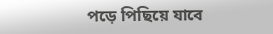পড়ে পিছিয়ে যাবে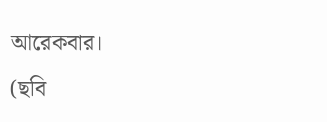আরেকবার।
(ছবি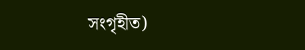সংগৃহীত)